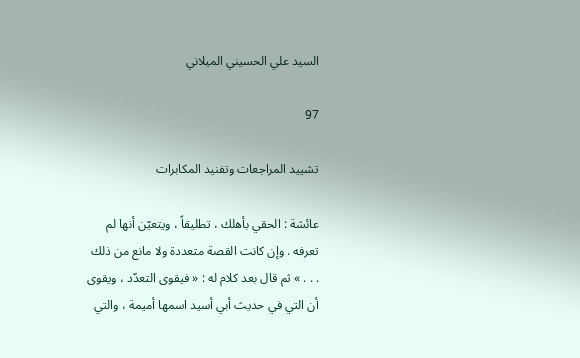السيد علي الحسيني الميلاني

97

تشييد المراجعات وتفنيد المكابرات

عائشة : الحقي بأهلك ، تطليقاً ، ويتعيّن أنها لم تعرفه . وإن كانت القصة متعددة ولا مانع من ذلك . . . » ثم قال بعد كلام له : « فيقوى التعدّد ، ويقوى أن التي في حديث أبي أسيد اسمها أميمة ، والتي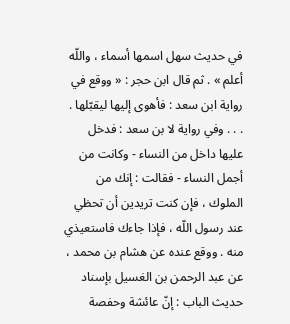في حديث سهل اسمها أسماء ، واللّه أعلم » . ثم قال ابن حجر : « ووقع في رواية ابن سعد : فأهوى إليها ليقبّلها . . . . وفي رواية لا بن سعد : فدخل عليها داخل من النساء - وكانت من أجمل النساء - فقالت : إنك من الملوك ، فإن كنت تريدين أن تحظي عند رسول اللّه ، فإذا جاءك فاستعيذي منه . ووقع عنده عن هشام بن محمد ، عن عبد الرحمن بن الغسيل بإسناد حديث الباب : إنّ عائشة وحفصة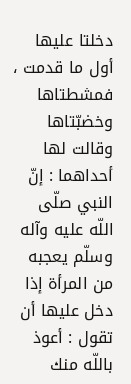دخلتا عليها أول ما قدمت ، فمشطتاها وخضبّتاها وقالت لها أحداهما : إنّ النبي صلّى اللّه عليه وآله وسلّم يعجبه من المرأة إذا دخل عليها أن تقول : أعوذ باللّه منك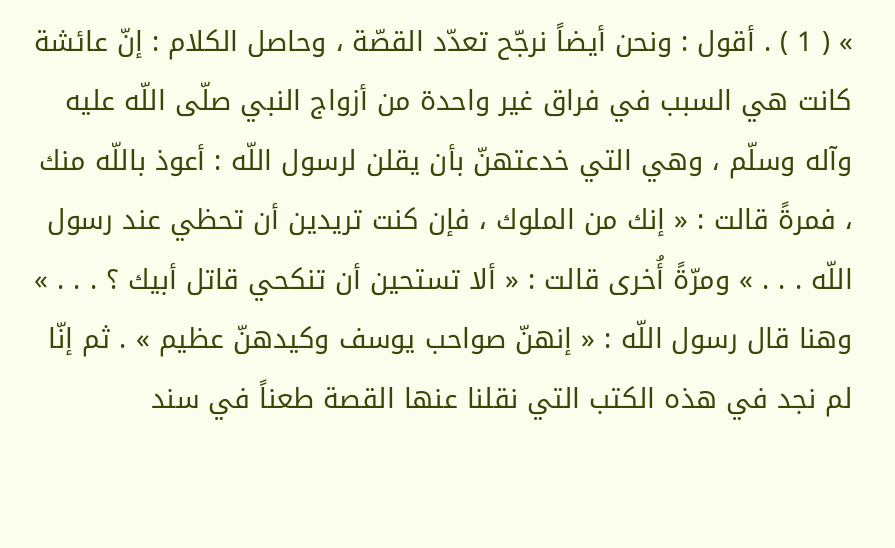» ( 1 ) . أقول : ونحن أيضاً نرجّح تعدّد القصّة ، وحاصل الكلام : إنّ عائشة كانت هي السبب في فراق غير واحدة من أزواج النبي صلّى اللّه عليه وآله وسلّم ، وهي التي خدعتهنّ بأن يقلن لرسول اللّه : أعوذ باللّه منك ، فمرةً قالت : « إنك من الملوك ، فإن كنت تريدين أن تحظي عند رسول اللّه . . . » ومرّةً أُخرى قالت : « ألا تستحين أن تنكحي قاتل أبيك ؟ . . . » وهنا قال رسول اللّه : « إنهنّ صواحب يوسف وكيدهنّ عظيم » . ثم إنّا لم نجد في هذه الكتب التي نقلنا عنها القصة طعناً في سند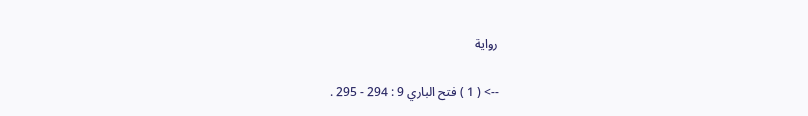رواية

--> ( 1 ) فتح الباري 9 : 294 - 295 .